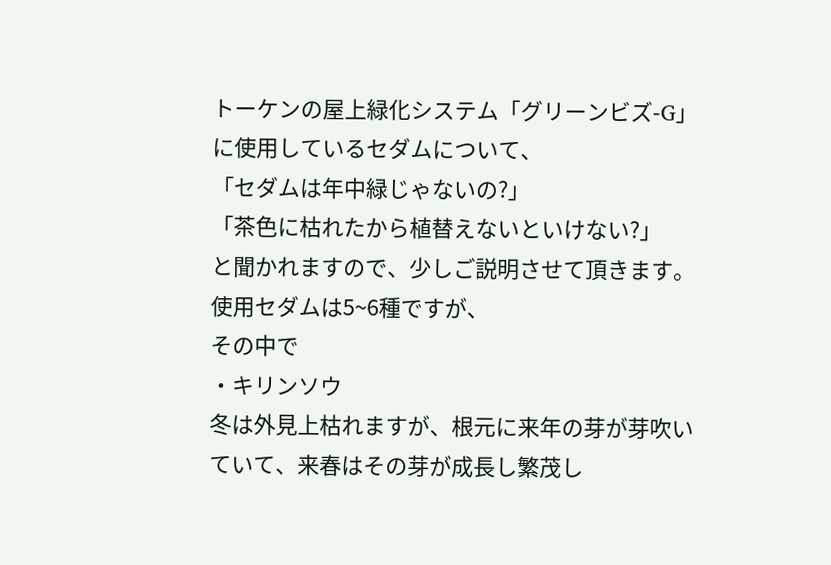トーケンの屋上緑化システム「グリーンビズ-G」に使用しているセダムについて、
「セダムは年中緑じゃないの?」
「茶色に枯れたから植替えないといけない?」
と聞かれますので、少しご説明させて頂きます。
使用セダムは5~6種ですが、
その中で
・キリンソウ
冬は外見上枯れますが、根元に来年の芽が芽吹いていて、来春はその芽が成長し繁茂し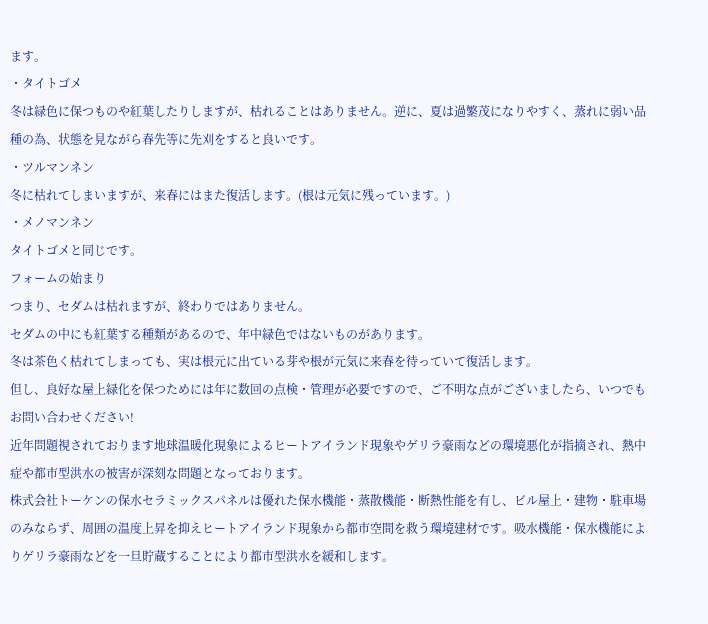ます。
・タイトゴメ
冬は緑色に保つものや紅葉したりしますが、枯れることはありません。逆に、夏は過繁茂になりやすく、蒸れに弱い品種の為、状態を見ながら春先等に先刈をすると良いです。
・ツルマンネン
冬に枯れてしまいますが、来春にはまた復活します。(根は元気に残っています。)
・メノマンネン
タイトゴメと同じです。
フォームの始まり
つまり、セダムは枯れますが、終わりではありません。
セダムの中にも紅葉する種類があるので、年中緑色ではないものがあります。
冬は茶色く枯れてしまっても、実は根元に出ている芽や根が元気に来春を待っていて復活します。
但し、良好な屋上緑化を保つためには年に数回の点検・管理が必要ですので、ご不明な点がございましたら、いつでもお問い合わせください!
近年問題視されております地球温暖化現象によるヒートアイランド現象やゲリラ豪雨などの環境悪化が指摘され、熱中症や都市型洪水の被害が深刻な問題となっております。
株式会社トーケンの保水セラミックスパネルは優れた保水機能・蒸散機能・断熱性能を有し、ビル屋上・建物・駐車場のみならず、周囲の温度上昇を抑えヒートアイランド現象から都市空間を救う環境建材です。吸水機能・保水機能によりゲリラ豪雨などを一旦貯蔵することにより都市型洪水を緩和します。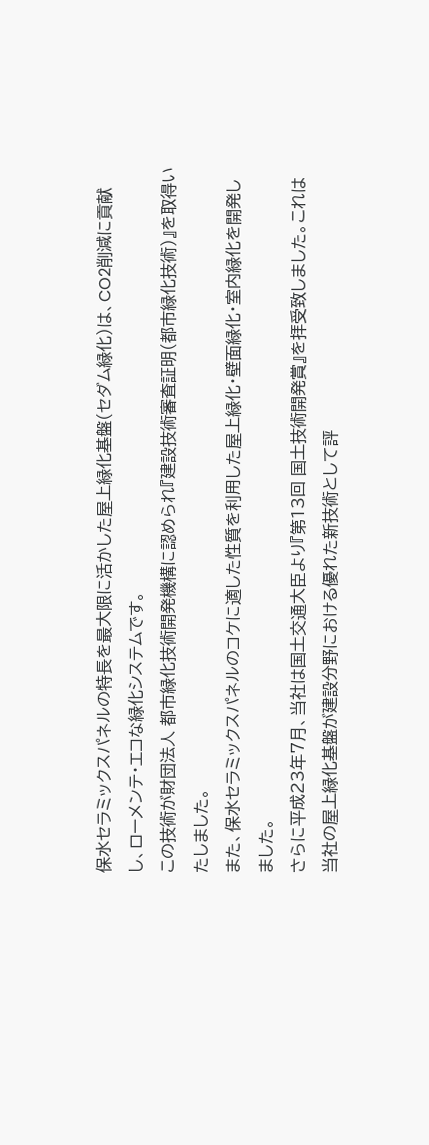保水セラミックスパネルの特長を最大限に活かした屋上緑化基盤(セダム緑化)は、CO2削減に貢献し、ローメンテ・エコな緑化システムです。
この技術が財団法人 都市緑化技術開発機構に認められ『建設技術審査証明(都市緑化技術)』を取得いたしました。
また、保水セラミックスパネルのコケに適した性質を利用した屋上緑化・壁面緑化・室内緑化を開発しました。
さらに平成23年7月、当社は国土交通大臣より『第13回 国土技術開発賞』を拝受致しました。これは当社の屋上緑化基盤が建設分野における優れた新技術として評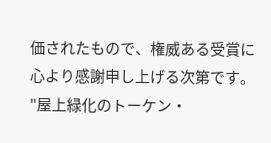価されたもので、権威ある受賞に心より感謝申し上げる次第です。
"屋上緑化のトーケン・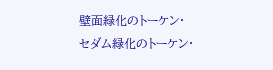壁面緑化のトーケン・セダム緑化のトーケン・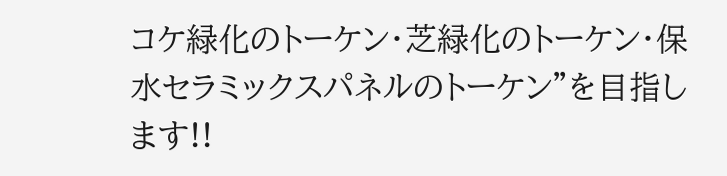コケ緑化のトーケン・芝緑化のトーケン・保水セラミックスパネルのトーケン"を目指します!!